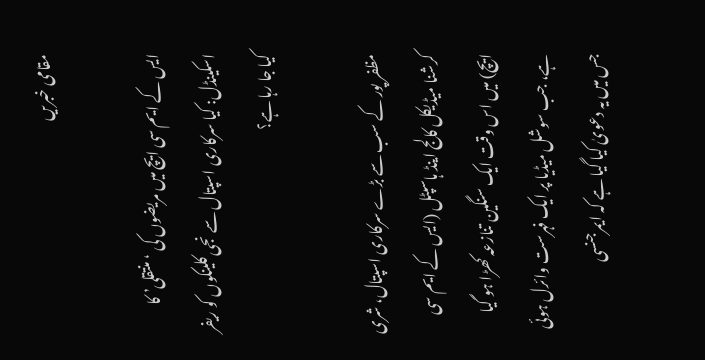مقامی خبریں

ایس کے ایم سی ایچ میں مریضوں کی ‘منتقلی’ کا اسکینڈل: کیا سرکاری اسپتال سے نجی کلینکوں کو ریفر کیا جا رہا ہے؟

مظفر پور کے سب سے بڑے سرکاری اسپتال، شری کرشنا میڈیکل کالج اینڈ ہاسپٹل (ایس کے ایم سی ایچ) میں اس وقت ایک سنگین تنازعہ کھڑا ہو گیا ہے، جب سوشل میڈیا پر ایک فہرست وائرل ہوئی جس میں یہ دعویٰ کیا گیا ہے کہ ایمرجنسی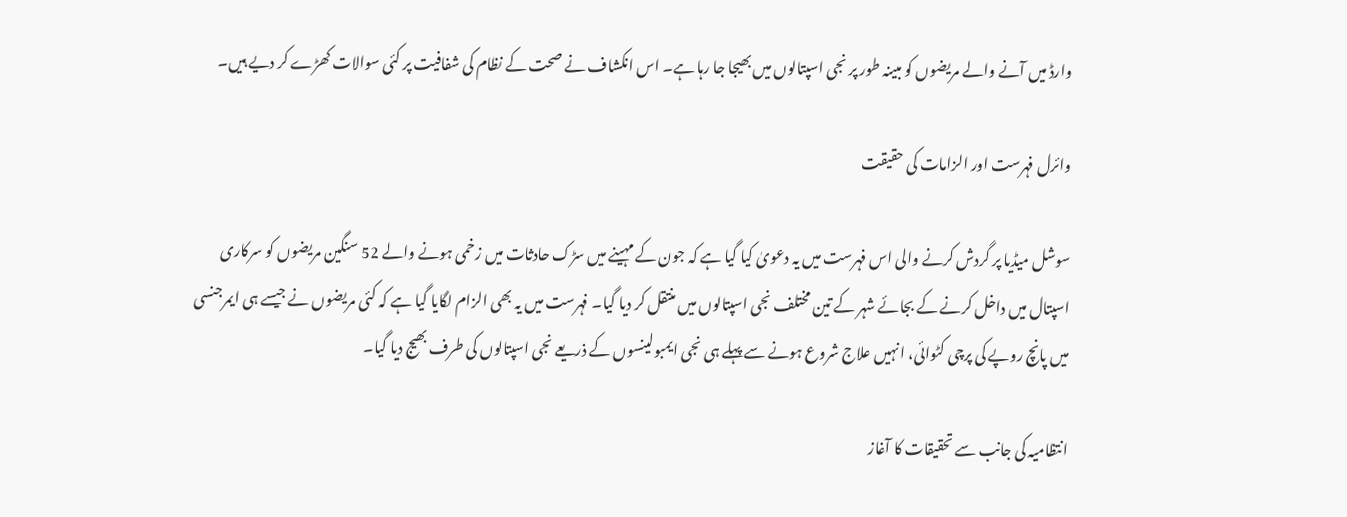وارڈ میں آنے والے مریضوں کو مبینہ طور پر نجی اسپتالوں میں بھیجا جا رہا ہے۔ اس انکشاف نے صحت کے نظام کی شفافیت پر کئی سوالات کھڑے کر دیے ہیں۔

وائرل فہرست اور الزامات کی حقیقت

سوشل میڈیا پر گردش کرنے والی اس فہرست میں یہ دعویٰ کیا گیا ہے کہ جون کے مہینے میں سڑک حادثات میں زخمی ہونے والے 52 سنگین مریضوں کو سرکاری اسپتال میں داخل کرنے کے بجائے شہر کے تین مختلف نجی اسپتالوں میں منتقل کر دیا گیا۔ فہرست میں یہ بھی الزام لگایا گیا ہے کہ کئی مریضوں نے جیسے ہی ایمرجنسی میں پانچ روپے کی پرچی کٹوائی، انہیں علاج شروع ہونے سے پہلے ہی نجی ایمبولینسوں کے ذریعے نجی اسپتالوں کی طرف بھیج دیا گیا۔

انتظامیہ کی جانب سے تحقیقات کا آغاز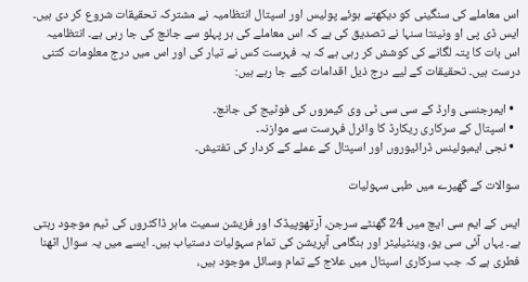اس معاملے کی سنگینی کو دیکھتے ہوئے پولیس اور اسپتال انتظامیہ نے مشترکہ تحقیقات شروع کر دی ہیں۔ ایس ڈی پی او ونینتا سنہا نے تصدیق کی ہے کہ اس معاملے کی ہر پہلو سے جانچ کی جا رہی ہے۔ انتظامیہ اس بات کا پتہ لگانے کی کوشش کر رہی ہے کہ یہ فہرست کس نے تیار کی اور اس میں درج معلومات کتنی درست ہیں۔ تحقیقات کے لیے درج ذیل اقدامات کیے جا رہے ہیں:

  • ایمرجنسی وارڈ کے سی سی ٹی وی کیمروں کی فوٹیج کی جانچ۔
  • اسپتال کے سرکاری ریکارڈ کا وائرل فہرست سے موازنہ۔
  • نجی ایمبولینس ڈرائیوروں اور اسپتال کے عملے کے کردار کی تفتیش۔

سوالات کے گھیرے میں طبی سہولیات

ایس کے ایم سی ایچ میں 24 گھنٹے سرجن، آرتھوپیڈک اور فزیشن سمیت ماہر ڈاکٹروں کی ٹیم موجود رہتی ہے۔ یہاں آئی سی یو، وینٹیلیٹر اور ہنگامی آپریشن کی تمام سہولیات دستیاب ہیں۔ ایسے میں یہ سوال اٹھنا فطری ہے کہ جب سرکاری اسپتال میں علاج کے تمام وسائل موجود ہیں،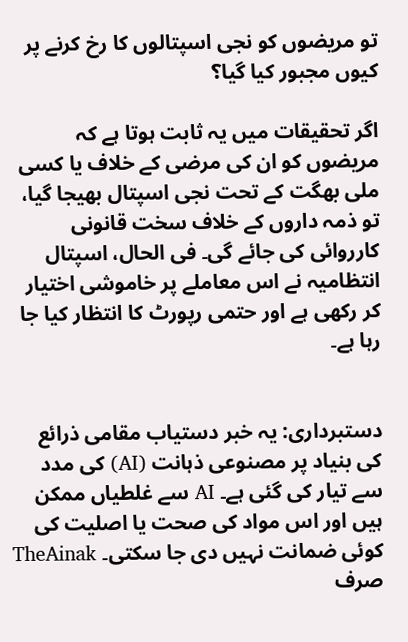تو مریضوں کو نجی اسپتالوں کا رخ کرنے پر کیوں مجبور کیا گیا؟

اگر تحقیقات میں یہ ثابت ہوتا ہے کہ مریضوں کو ان کی مرضی کے خلاف یا کسی ملی بھگت کے تحت نجی اسپتال بھیجا گیا، تو ذمہ داروں کے خلاف سخت قانونی کارروائی کی جائے گی۔ فی الحال، اسپتال انتظامیہ نے اس معاملے پر خاموشی اختیار کر رکھی ہے اور حتمی رپورٹ کا انتظار کیا جا رہا ہے۔


دستبرداری: یہ خبر دستیاب مقامی ذرائع کی بنیاد پر مصنوعی ذہانت (AI) کی مدد سے تیار کی گئی ہے۔ AI سے غلطیاں ممکن ہیں اور اس مواد کی صحت یا اصلیت کی کوئی ضمانت نہیں دی جا سکتی۔ TheAinak صرف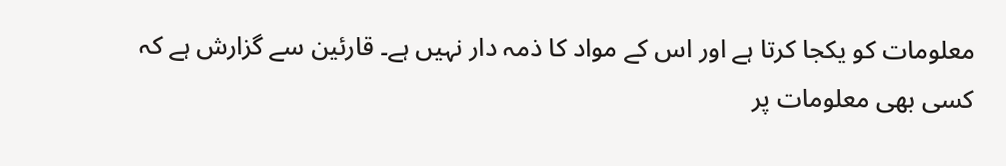معلومات کو یکجا کرتا ہے اور اس کے مواد کا ذمہ دار نہیں ہے۔ قارئین سے گزارش ہے کہ کسی بھی معلومات پر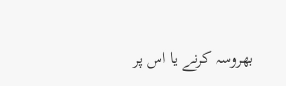بھروسہ کرنے یا اس پر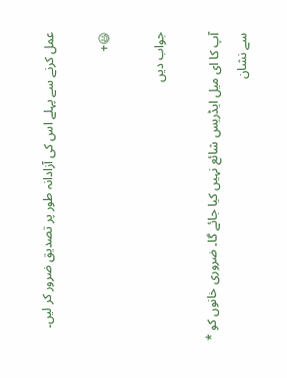عمل کرنے سے پہلے اس کی آزادانہ طور پر تصدیق ضرور کر لیں۔

😃+

جواب دیں

آپ کا ای میل ایڈریس شائع نہیں کیا جائے گا۔ ضروری خانوں کو * سے نشان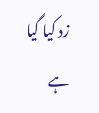زد کیا گیا ہے